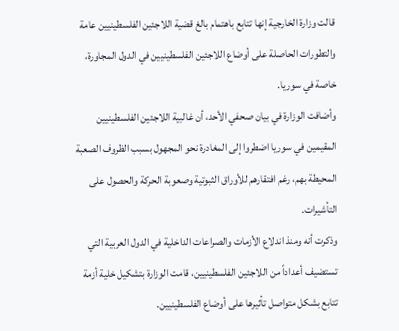قالت وزارة الخارجية إنها تتابع باهتمام بالغ قضية اللاجئين الفلسطينيين عامة والتطورات الحاصلة على أوضاع اللاجئين الفلسطينيين في الدول المجاورة، خاصة في سوريا.
وأضافت الوزارة في بيان صحفي الأحد، أن غالبية اللاجئين الفلسطينيين المقيمين في سوريا اضطروا إلى المغادرة نحو المجهول بسبب الظروف الصعبة المحيطة بهم، رغم افتقارهم للأوراق الثبوتية وصعوبة الحركة والحصول على التأشيرات.
وذكرت أنه ومنذ اندلاع الأزمات والصراعات الداخلية في الدول العربية التي تستضيف أعداداً من اللاجئين الفلسطينيين، قامت الوزارة بتشكيل خلية أزمة تتابع بشكل متواصل تأثيرها على أوضاع الفلسطينيين.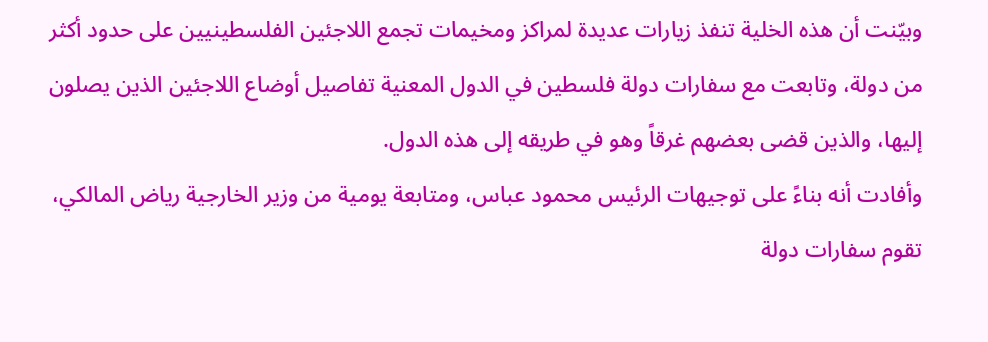وبيّنت أن هذه الخلية تنفذ زيارات عديدة لمراكز ومخيمات تجمع اللاجئين الفلسطينيين على حدود أكثر من دولة، وتابعت مع سفارات دولة فلسطين في الدول المعنية تفاصيل أوضاع اللاجئين الذين يصلون إليها، والذين قضى بعضهم غرقاً وهو في طريقه إلى هذه الدول.
وأفادت أنه بناءً على توجيهات الرئيس محمود عباس، ومتابعة يومية من وزير الخارجية رياض المالكي، تقوم سفارات دولة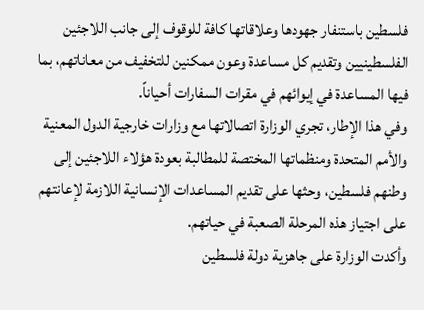فلسطين باستنفار جهودها وعلاقاتها كافة للوقوف إلى جانب اللاجئين الفلسطينيين وتقديم كل مساعدة وعون ممكنين للتخفيف من معاناتهم، بما فيها المساعدة في إيوائهم في مقرات السفارات أحياناً.
وفي هذا الإطار، تجري الوزارة اتصالاتها مع وزارات خارجية الدول المعنية والأمم المتحدة ومنظماتها المختصة للمطالبة بعودة هؤلاء اللاجئين إلى وطنهم فلسطين، وحثها على تقديم المساعدات الإنسانية اللازمة لإعانتهم على اجتياز هذه المرحلة الصعبة في حياتهم.
وأكدت الوزارة على جاهزية دولة فلسطين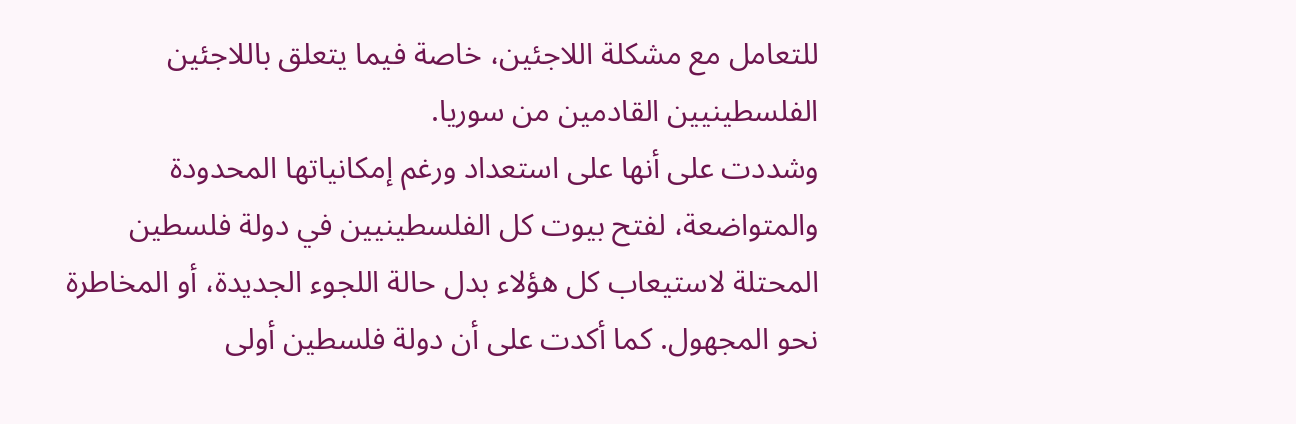للتعامل مع مشكلة اللاجئين، خاصة فيما يتعلق باللاجئين الفلسطينيين القادمين من سوريا.
وشددت على أنها على استعداد ورغم إمكانياتها المحدودة والمتواضعة، لفتح بيوت كل الفلسطينيين في دولة فلسطين المحتلة لاستيعاب كل هؤلاء بدل حالة اللجوء الجديدة، أو المخاطرة نحو المجهول. كما أكدت على أن دولة فلسطين أولى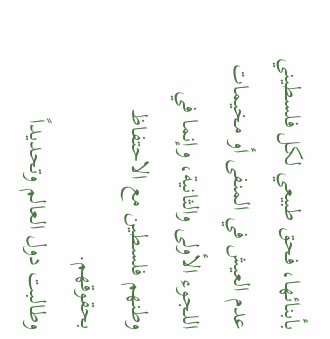بأبنائها، فحق طبيعي لكل فلسطيني عدم العيش في المنفى أو مخيمات اللجوء الأولى والثانية، وإنما في وطنهم فلسطين مع الاحتفاظ بحقوقهم.
وطالبت دول العالم وتحديداً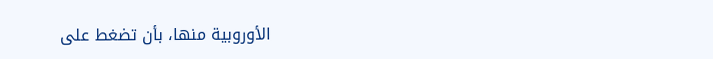الأوروبية منها، بأن تضغط على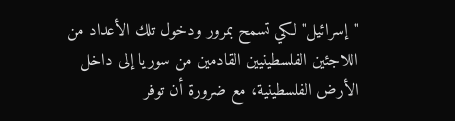"إسرائيل" لكي تسمح بمرور ودخول تلك الأعداد من اللاجئين الفلسطينيين القادمين من سوريا إلى داخل الأرض الفلسطينية، مع ضرورة أن توفر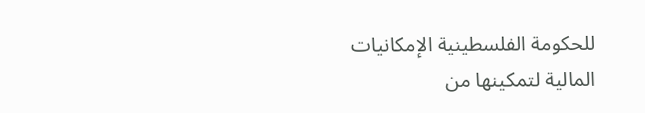للحكومة الفلسطينية الإمكانيات المالية لتمكينها من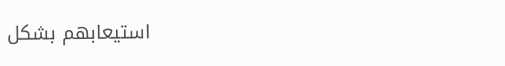استيعابهم بشكل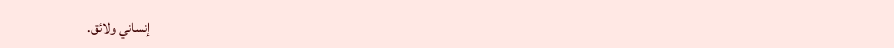إنساني ولائق.